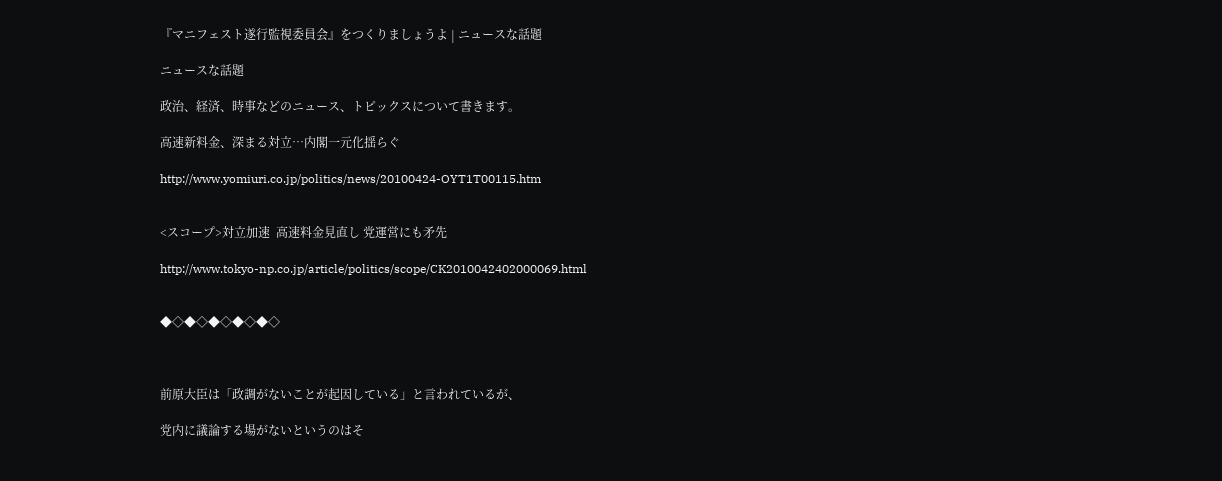『マニフェスト遂行監視委員会』をつくりましょうよ | ニュースな話題

ニュースな話題

政治、経済、時事などのニュース、トピックスについて書きます。

高速新料金、深まる対立…内閣一元化揺らぐ

http://www.yomiuri.co.jp/politics/news/20100424-OYT1T00115.htm


<スコープ>対立加速  高速料金見直し 党運営にも矛先

http://www.tokyo-np.co.jp/article/politics/scope/CK2010042402000069.html


◆◇◆◇◆◇◆◇◆◇



前原大臣は「政調がないことが起因している」と言われているが、

党内に議論する場がないというのはそ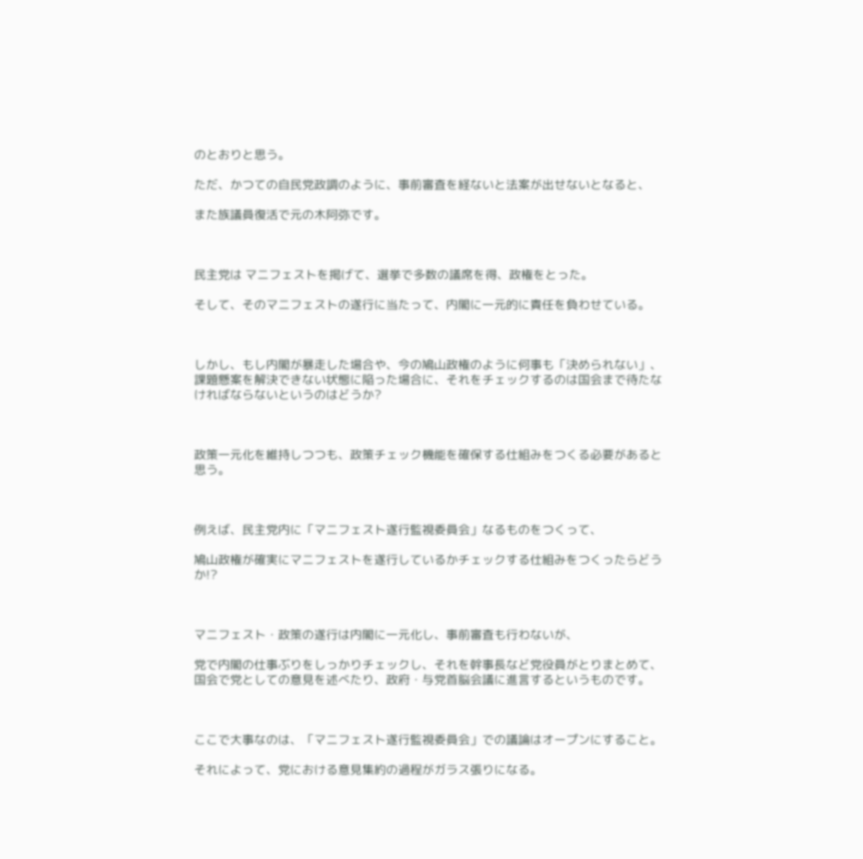のとおりと思う。

ただ、かつての自民党政調のように、事前審査を経ないと法案が出せないとなると、

また族議員復活で元の木阿弥です。



民主党は マニフェストを掲げて、選挙で多数の議席を得、政権をとった。

そして、そのマニフェストの遂行に当たって、内閣に一元的に責任を負わせている。



しかし、もし内閣が暴走した場合や、今の鳩山政権のように何事も「決められない」、課題懸案を解決できない状態に陥った場合に、それをチェックするのは国会まで待たなければならないというのはどうか?



政策一元化を維持しつつも、政策チェック機能を確保する仕組みをつくる必要があると思う。



例えば、民主党内に「マニフェスト遂行監視委員会」なるものをつくって、

鳩山政権が確実にマニフェストを遂行しているかチェックする仕組みをつくったらどうか!?



マニフェスト・政策の遂行は内閣に一元化し、事前審査も行わないが、

党で内閣の仕事ぶりをしっかりチェックし、それを幹事長など党役員がとりまとめて、国会で党としての意見を述べたり、政府・与党首脳会議に進言するというものです。



ここで大事なのは、「マニフェスト遂行監視委員会」での議論はオープンにすること。

それによって、党における意見集約の過程がガラス張りになる。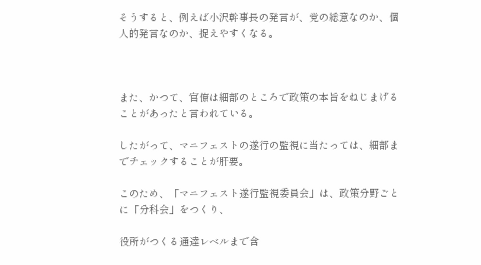そうすると、例えば小沢幹事長の発言が、党の総意なのか、個人的発言なのか、捉えやすくなる。



また、かつて、官僚は細部のところで政策の本旨をねじまげることがあったと言われている。

したがって、マニフェストの遂行の監視に当たっては、細部までチェックすることが肝要。

このため、「マニフェスト遂行監視委員会」は、政策分野ごとに「分科会」をつくり、

役所がつくる通達レベルまで含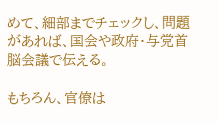めて、細部までチェックし、問題があれば、国会や政府・与党首脳会議で伝える。

もちろん、官僚は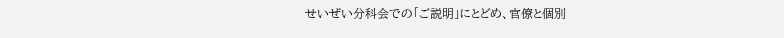せいぜい分科会での「ご説明」にとどめ、官僚と個別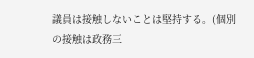議員は接触しないことは堅持する。(個別の接触は政務三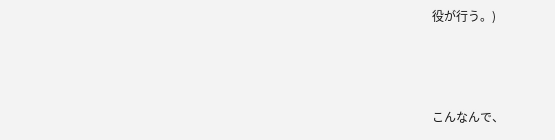役が行う。)



こんなんで、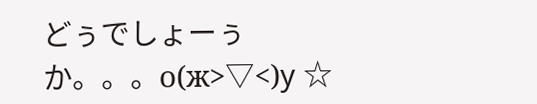どぅでしょーぅか。。。о(ж>▽<)y ☆